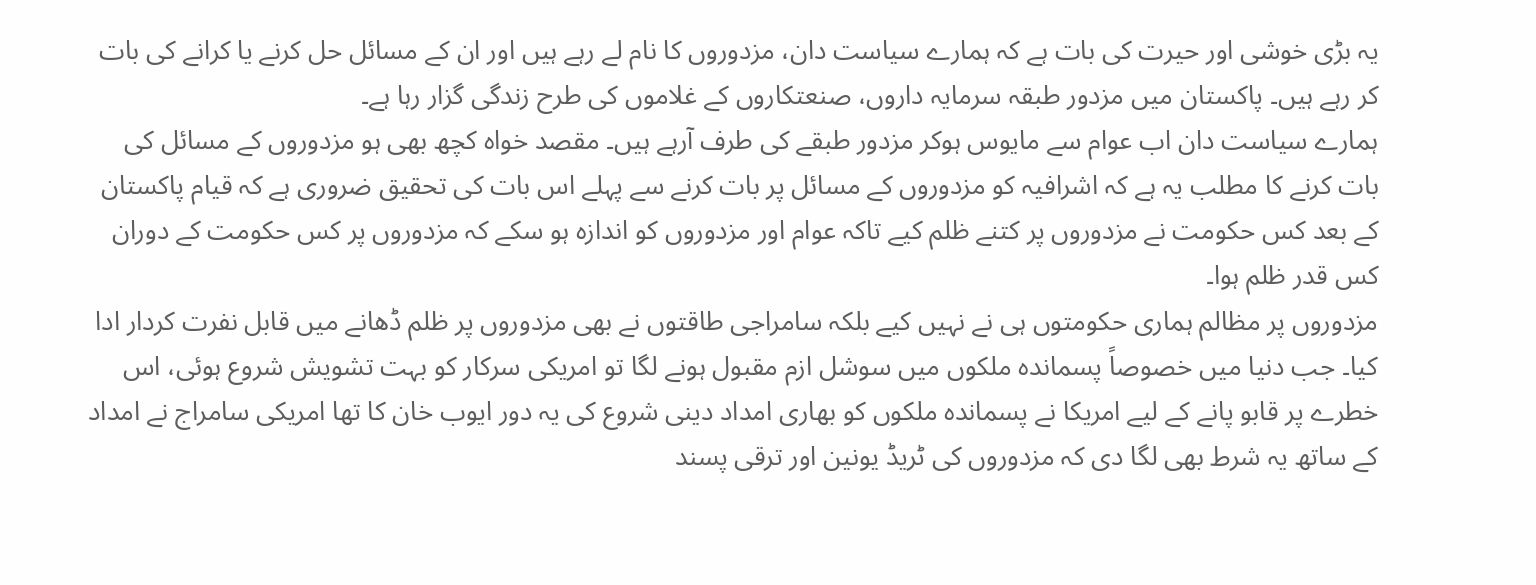یہ بڑی خوشی اور حیرت کی بات ہے کہ ہمارے سیاست دان، مزدوروں کا نام لے رہے ہیں اور ان کے مسائل حل کرنے یا کرانے کی بات کر رہے ہیں۔ پاکستان میں مزدور طبقہ سرمایہ داروں، صنعتکاروں کے غلاموں کی طرح زندگی گزار رہا ہے۔
ہمارے سیاست دان اب عوام سے مایوس ہوکر مزدور طبقے کی طرف آرہے ہیں۔ مقصد خواہ کچھ بھی ہو مزدوروں کے مسائل کی بات کرنے کا مطلب یہ ہے کہ اشرافیہ کو مزدوروں کے مسائل پر بات کرنے سے پہلے اس بات کی تحقیق ضروری ہے کہ قیام پاکستان کے بعد کس حکومت نے مزدوروں پر کتنے ظلم کیے تاکہ عوام اور مزدوروں کو اندازہ ہو سکے کہ مزدوروں پر کس حکومت کے دوران کس قدر ظلم ہوا۔
مزدوروں پر مظالم ہماری حکومتوں ہی نے نہیں کیے بلکہ سامراجی طاقتوں نے بھی مزدوروں پر ظلم ڈھانے میں قابل نفرت کردار ادا کیا۔ جب دنیا میں خصوصاً پسماندہ ملکوں میں سوشل ازم مقبول ہونے لگا تو امریکی سرکار کو بہت تشویش شروع ہوئی، اس خطرے پر قابو پانے کے لیے امریکا نے پسماندہ ملکوں کو بھاری امداد دینی شروع کی یہ دور ایوب خان کا تھا امریکی سامراج نے امداد کے ساتھ یہ شرط بھی لگا دی کہ مزدوروں کی ٹریڈ یونین اور ترقی پسند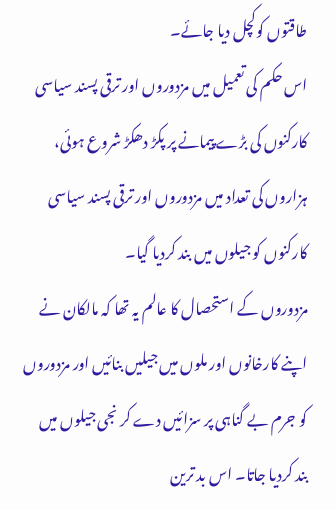طاقتوں کوکچل دیا جائے۔
اس حکم کی تعمیل میں مزدوروں اور ترقی پسند سیاسی کارکنوں کی بڑے پیمانے پر پکڑ دھکڑ شروع ہوئی، ہزاروں کی تعداد میں مزدوروں اور ترقی پسند سیاسی کارکنوں کو جیلوں میں بند کردیا گیا۔
مزدوروں کے استحصال کا عالم یہ تھا کہ مالکان نے اپنے کارخانوں اور ملوں میں جیلیں بنائیں اور مزدوروں کو جرم بے گناہی پر سزائیں دے کر نجی جیلوں میں بند کردیا جاتا۔ اس بد ترین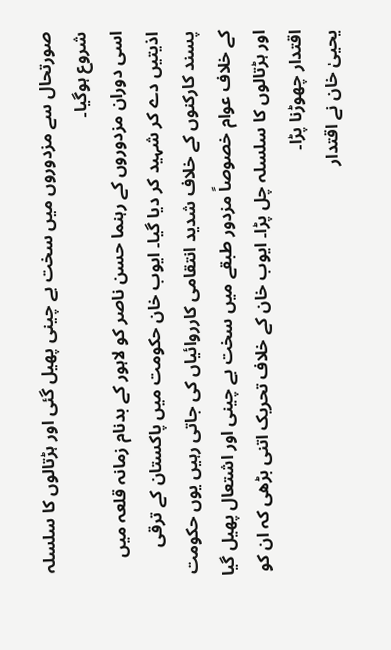صورتحال سے مزدوروں میں سخت بے چینی پھیل گئی اور ہڑتالوں کا سلسلہ شروع ہوگیا۔
اسی دوران مزدوروں کے رہنما حسن ناصر کو لاہور کے بدنام زمانہ قلعہ میں اذیتیں دے کر شہید کر دیا گیا۔ ایوب خان حکومت میں پاکستان کے ترقی پسند کارکنوں کے خلاف شدید انتقامی کارروائیاں کی جاتی رہیں یوں حکومت کے خلاف عوام خصوصاً مزدور طبقے میں سخت بے چینی اور اشتعال پھیل گیا اور ہڑتالوں کا سلسلہ چل پڑا۔ ایوب خان کے خلاف تحریک اتنی بڑھی کہ ان کو اقتدار چھوڑنا پڑا۔
یحییٰ خان نے اقتدار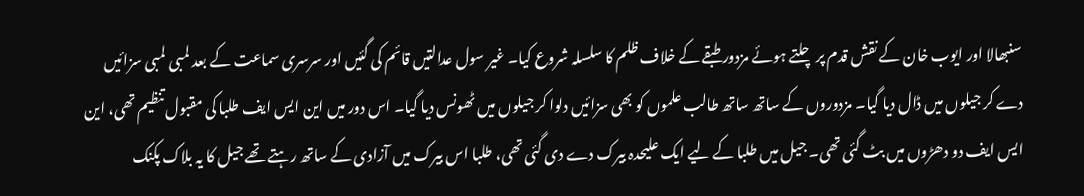سنبھالا اور ایوب خان کے نقش قدم پر چلتے ہوئے مزدور طبقے کے خلاف ظلم کا سلسلہ شروع کیا۔ غیر سول عدالتیں قائم کی گئیں اور سرسری سماعت کے بعد لمبی لمبی سزائیں دے کر جیلوں میں ڈال دیا گیا۔ مزدوروں کے ساتھ ساتھ طالب علموں کو بھی سزائیں دلوا کر جیلوں میں ٹھونس دیا گیا۔ اس دور میں این ایس ایف طلبا کی مقبول تنظیم تھی، این ایس ایف دو دھڑوں میں بٹ گئی تھی۔ جیل میں طلبا کے لیے ایک علیحدہ بیرک دے دی گئی تھی، طلبا اس بیرک میں آزادی کے ساتھ رہتے تھے جیل کا یہ بلاک پکنک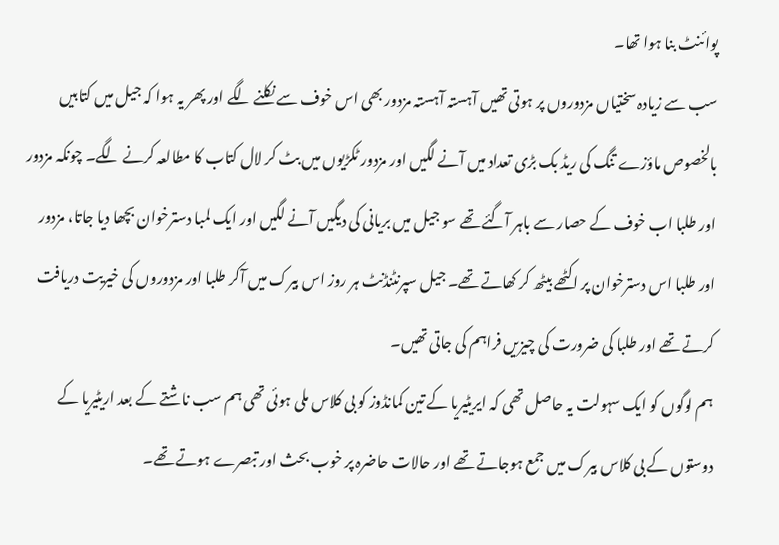پوائنٹ بنا ہوا تھا۔
سب سے زیادہ سختیاں مزدوروں پر ہوتی تھیں آہستہ آہستہ مزدور بھی اس خوف سے نکلنے لگے اور پھر یہ ہوا کہ جیل میں کتابیں بالخصوص ماؤزے تنگ کی ریڈ بک بڑی تعداد میں آنے لگیں اور مزدور ٹکڑیوں میں بٹ کر لال کتاب کا مطالعہ کرنے لگے۔ چونکہ مزدور اور طلبا اب خوف کے حصار سے باہر آگئے تھے سو جیل میں بریانی کی دیگیں آنے لگیں اور ایک لمبا دسترخوان بچھا دیا جاتا، مزدور اور طلبا اس دسترخوان پر اکٹھے بیٹھ کر کھاتے تھے۔ جیل سپرنٹنڈنٹ ہر روز اس بیرک میں آکر طلبا اور مزدوروں کی خیریت دریافت کرتے تھے اور طلبا کی ضرورت کی چیزیں فراہم کی جاتی تھیں۔
ہم لوگوں کو ایک سہولت یہ حاصل تھی کہ ایریٹیریا کے تین کمانڈوز کو بی کلاس ملی ہوئی تھی ہم سب ناشتے کے بعد اریٹیریا کے دوستوں کے بی کلاس بیرک میں جمع ہوجاتے تھے اور حالات حاضرہ پر خوب بحث اور تبصرے ہوتے تھے۔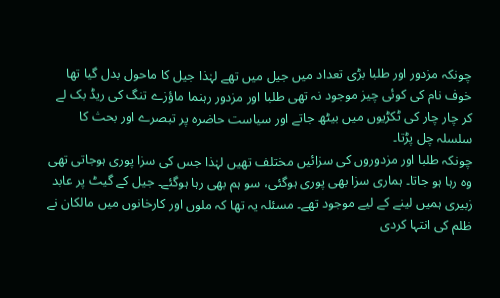چونکہ مزدور اور طلبا بڑی تعداد میں جیل میں تھے لہٰذا جیل کا ماحول بدل گیا تھا خوف نام کی کوئی چیز موجود نہ تھی طلبا اور مزدور رہنما ماؤزے تنگ کی ریڈ بک لے کر چار چار کی ٹکڑیوں میں بیٹھ جاتے اور سیاست حاضرہ پر تبصرے اور بحث کا سلسلہ چل پڑتا۔
چونکہ طلبا اور مزدوروں کی سزائیں مختلف تھیں لہٰذا جس کی سزا پوری ہوجاتی تھی وہ رہا ہو جاتا۔ ہماری سزا بھی پوری ہوگئی، سو ہم بھی رہا ہوگئے۔ جیل کے گیٹ پر عابد زبیری ہمیں لینے کے لیے موجود تھے۔ مسئلہ یہ تھا کہ ملوں اور کارخانوں میں مالکان نے ظلم کی انتہا کردی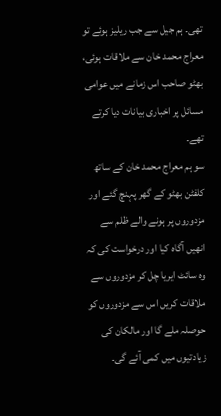تھی۔ ہم جیل سے جب ریلیز ہوئے تو معراج محمد خان سے ملاقات ہوئی، بھٹو صاحب اس زمانے میں عوامی مسائل پر اخباری بیانات دیا کرتے تھے۔
سو ہم معراج محمد خان کے ساتھ کلفٹن بھٹو کے گھر پہنچ گئے اور مزدوروں پر ہونے والے ظلم سے انھیں آگاہ کیا اور درخواست کی کہ وہ سائٹ ایریا چل کر مزدوروں سے ملاقات کریں اس سے مزدوروں کو حوصلہ ملے گا اور مالکان کی زیادتیوں میں کمی آئے گی۔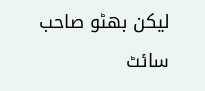لیکن بھٹو صاحب سائٹ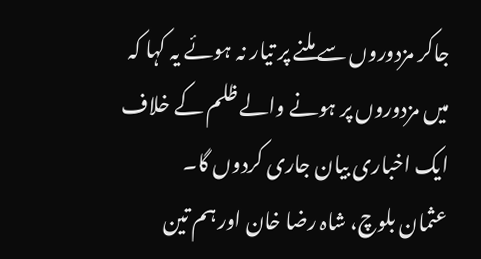جاکر مزدوروں سے ملنے پر تیار نہ ہوئے یہ کہا کہ میں مزدوروں پر ہونے والے ظلم کے خلاف ایک اخباری بیان جاری کردوں گا۔
عثمان بلوچ، شاہ رضا خان اور ہم تین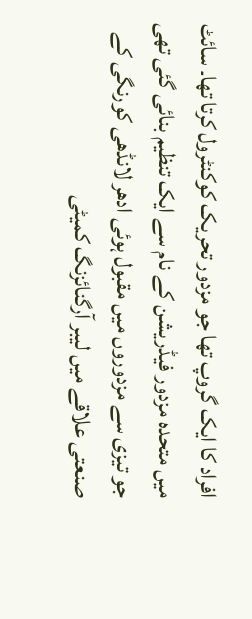افراد کا ایک گروپ تھا جو مزدور تحریک کوکنٹرول کرتا تھا۔ سائٹ میں متحدہ مزدور فیڈریشن کے نام سے ایک تنظیم بنائی گئی تھی جو تیزی سے مزدوروں میں مقبول ہوئی ادھر لانڈھی کورنگی کے صنعتی علاقے میں لیبر آرگنائزنگ کمیٹی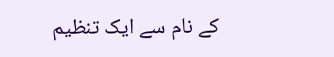کے نام سے ایک تنظیم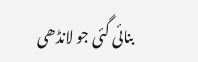بنائی گئی جو لانڈھی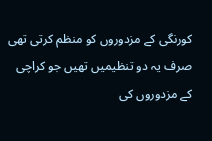کورنگی کے مزدوروں کو منظم کرتی تھی صرف یہ دو تنظیمیں تھیں جو کراچی کے مزدوروں کی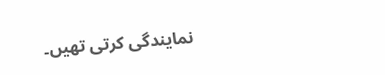نمایندگی کرتی تھیں۔